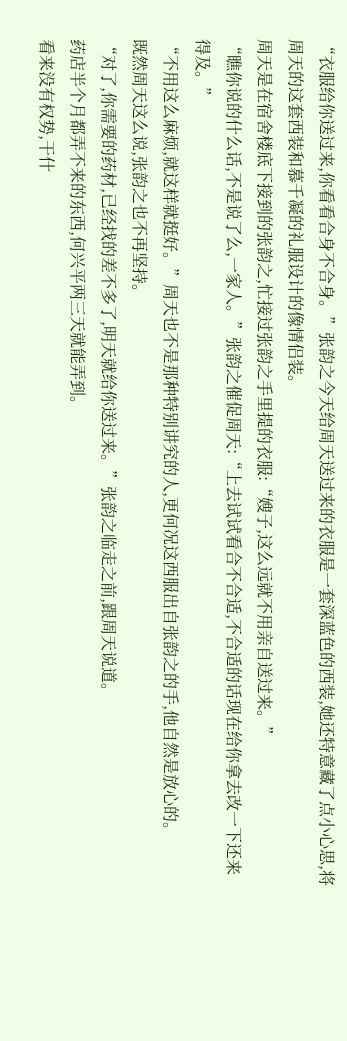“衣服给你送过来,你看看合身不合身。”张韵之今天给周天送过来的衣服是一套深蓝色的西装,她还特意藏了点小心思,将周天的这套西装和慕千凝的礼服设计的像情侣装。
周天是在宿舍楼底下接到的张韵之,忙接过张韵之手里提的衣服:“嫂子,这么远就不用亲自送过来。”
“瞧你说的什么话,不是说了么,一家人。”张韵之催促周天:“上去试试看合不合适,不合适的话现在给你拿去改一下还来得及。”
“不用这么麻烦,就这样就挺好。”周天也不是那种特别讲究的人,更何况这西服出自张韵之的手,他自然是放心的。
既然周天这么说,张韵之也不再坚持。
“对了,你需要的药材,已经找的差不多了,明天就给你送过来。”张韵之临走之前,跟周天说道。
药店半个月都弄不来的东西,何兴平两三天就能弄到。
看来没有权势,干什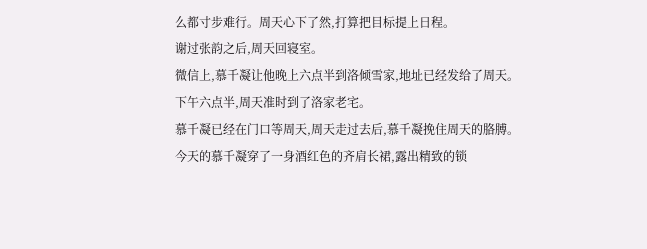么都寸步难行。周天心下了然,打算把目标提上日程。
谢过张韵之后,周天回寝室。
微信上,慕千凝让他晚上六点半到洛倾雪家,地址已经发给了周天。
下午六点半,周天准时到了洛家老宅。
慕千凝已经在门口等周天,周天走过去后,慕千凝挽住周天的胳膊。
今天的慕千凝穿了一身酒红色的齐肩长裙,露出精致的锁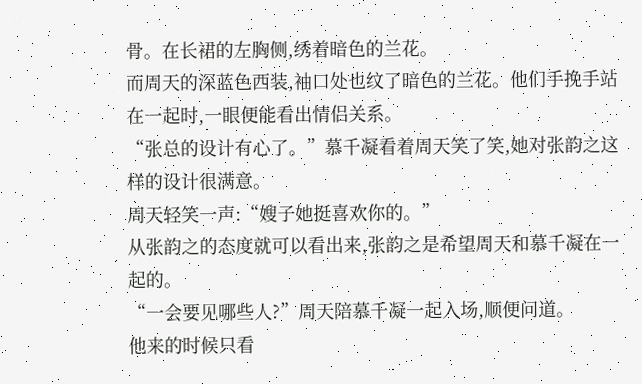骨。在长裙的左胸侧,绣着暗色的兰花。
而周天的深蓝色西装,袖口处也纹了暗色的兰花。他们手挽手站在一起时,一眼便能看出情侣关系。
“张总的设计有心了。”慕千凝看着周天笑了笑,她对张韵之这样的设计很满意。
周天轻笑一声:“嫂子她挺喜欢你的。”
从张韵之的态度就可以看出来,张韵之是希望周天和慕千凝在一起的。
“一会要见哪些人?”周天陪慕千凝一起入场,顺便问道。
他来的时候只看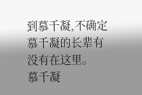到慕千凝,不确定慕千凝的长辈有没有在这里。
慕千凝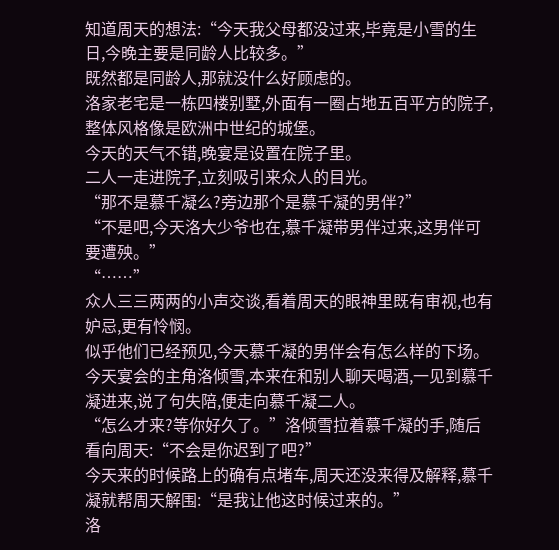知道周天的想法:“今天我父母都没过来,毕竟是小雪的生日,今晚主要是同龄人比较多。”
既然都是同龄人,那就没什么好顾虑的。
洛家老宅是一栋四楼别墅,外面有一圈占地五百平方的院子,整体风格像是欧洲中世纪的城堡。
今天的天气不错,晚宴是设置在院子里。
二人一走进院子,立刻吸引来众人的目光。
“那不是慕千凝么?旁边那个是慕千凝的男伴?”
“不是吧,今天洛大少爷也在,慕千凝带男伴过来,这男伴可要遭殃。”
“……”
众人三三两两的小声交谈,看着周天的眼神里既有审视,也有妒忌,更有怜悯。
似乎他们已经预见,今天慕千凝的男伴会有怎么样的下场。
今天宴会的主角洛倾雪,本来在和别人聊天喝酒,一见到慕千凝进来,说了句失陪,便走向慕千凝二人。
“怎么才来?等你好久了。”洛倾雪拉着慕千凝的手,随后看向周天:“不会是你迟到了吧?”
今天来的时候路上的确有点堵车,周天还没来得及解释,慕千凝就帮周天解围:“是我让他这时候过来的。”
洛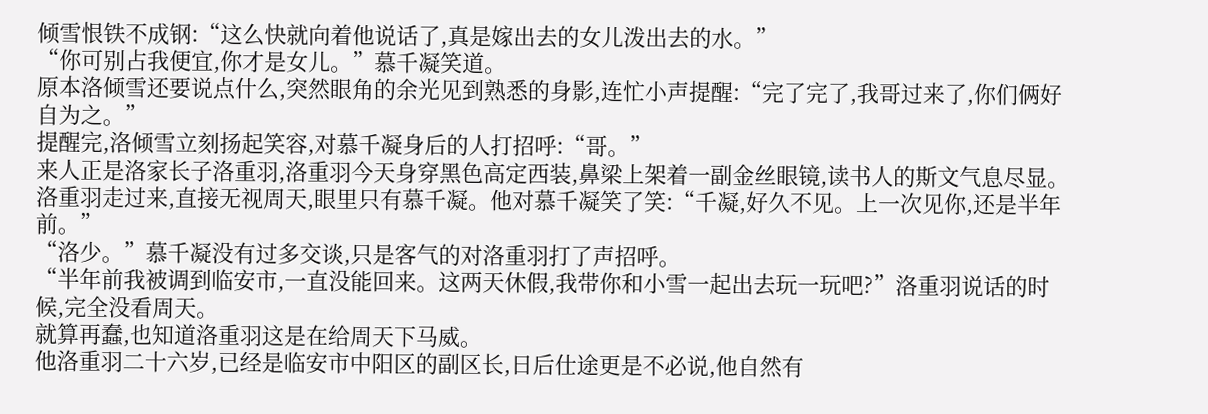倾雪恨铁不成钢:“这么快就向着他说话了,真是嫁出去的女儿泼出去的水。”
“你可别占我便宜,你才是女儿。”慕千凝笑道。
原本洛倾雪还要说点什么,突然眼角的余光见到熟悉的身影,连忙小声提醒:“完了完了,我哥过来了,你们俩好自为之。”
提醒完,洛倾雪立刻扬起笑容,对慕千凝身后的人打招呼:“哥。”
来人正是洛家长子洛重羽,洛重羽今天身穿黑色高定西装,鼻梁上架着一副金丝眼镜,读书人的斯文气息尽显。
洛重羽走过来,直接无视周天,眼里只有慕千凝。他对慕千凝笑了笑:“千凝,好久不见。上一次见你,还是半年前。”
“洛少。”慕千凝没有过多交谈,只是客气的对洛重羽打了声招呼。
“半年前我被调到临安市,一直没能回来。这两天休假,我带你和小雪一起出去玩一玩吧?”洛重羽说话的时候,完全没看周天。
就算再蠢,也知道洛重羽这是在给周天下马威。
他洛重羽二十六岁,已经是临安市中阳区的副区长,日后仕途更是不必说,他自然有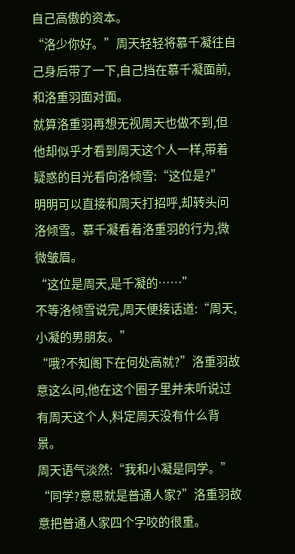自己高傲的资本。
“洛少你好。”周天轻轻将慕千凝往自己身后带了一下,自己挡在慕千凝面前,和洛重羽面对面。
就算洛重羽再想无视周天也做不到,但他却似乎才看到周天这个人一样,带着疑惑的目光看向洛倾雪:“这位是?”
明明可以直接和周天打招呼,却转头问洛倾雪。慕千凝看着洛重羽的行为,微微皱眉。
“这位是周天,是千凝的……”
不等洛倾雪说完,周天便接话道:“周天,小凝的男朋友。”
“哦?不知阁下在何处高就?”洛重羽故意这么问,他在这个圈子里并未听说过有周天这个人,料定周天没有什么背景。
周天语气淡然:“我和小凝是同学。”
“同学?意思就是普通人家?”洛重羽故意把普通人家四个字咬的很重。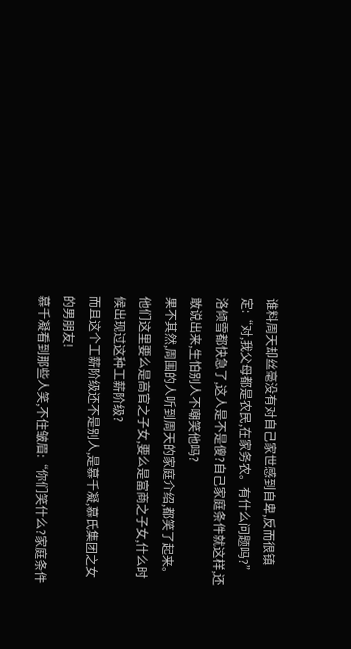谁料周天却丝毫没有对自己家世感到自卑,反而很镇定:“对,我父母都是农民,在家务农。有什么问题吗?”
洛倾雪都快急了,这人是不是傻?自己家庭条件就这样,还敢说出来,生怕别人不嘲笑他吗?
果不其然,周围的人听到周天的家庭介绍,都笑了起来。
他们这里要么是高官之子女,要么是富商之子女,什么时候出现过这种工薪阶级?
而且这个工薪阶级还不是别人,是慕千凝,慕氏集团之女的男朋友!
慕千凝看到那些人笑,不住皱眉:“你们笑什么?家庭条件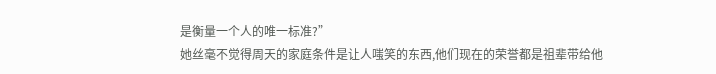是衡量一个人的唯一标准?”
她丝毫不觉得周天的家庭条件是让人嗤笑的东西,他们现在的荣誉都是祖辈带给他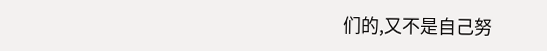们的,又不是自己努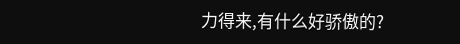力得来,有什么好骄傲的?